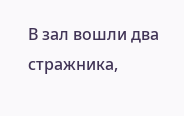В зал вошли два стражника,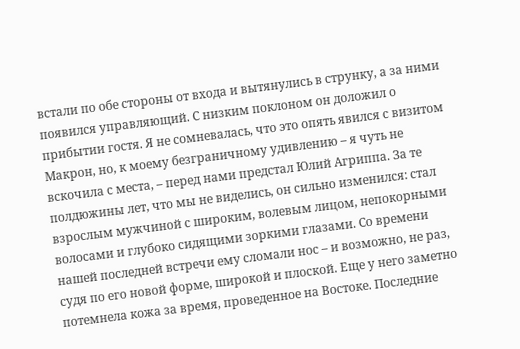встали по обе стороны от входа и вытянулись в струнку, а за ними появился управляющий. С низким поклоном он доложил о прибытии гостя. Я не сомневалась, что это опять явился с визитом Макрон, но, к моему безграничному удивлению – я чуть не вскочила с места, – перед нами предстал Юлий Агриппа. За те полдюжины лет, что мы не виделись, он сильно изменился: стал взрослым мужчиной с широким, волевым лицом, непокорными волосами и глубоко сидящими зоркими глазами. Со времени нашей последней встречи ему сломали нос – и возможно, не раз, судя по его новой форме, широкой и плоской. Еще у него заметно потемнела кожа за время, проведенное на Востоке. Последние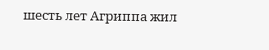шесть лет Агриппа жил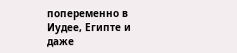попеременно в Иудее, Египте и даже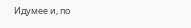Идумее и, по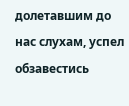долетавшим до нас слухам, успел обзавестись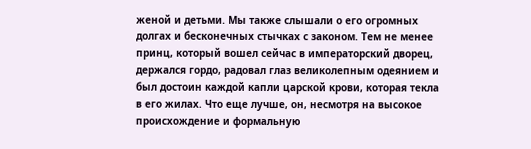женой и детьми. Мы также слышали о его огромных долгах и бесконечных стычках с законом. Тем не менее принц, который вошел сейчас в императорский дворец, держался гордо, радовал глаз великолепным одеянием и был достоин каждой капли царской крови, которая текла в его жилах. Что еще лучше, он, несмотря на высокое происхождение и формальную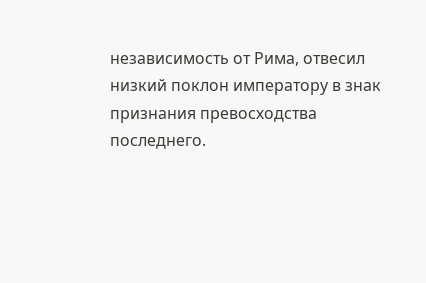независимость от Рима, отвесил низкий поклон императору в знак признания превосходства последнего.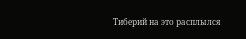Тиберий на это расплылся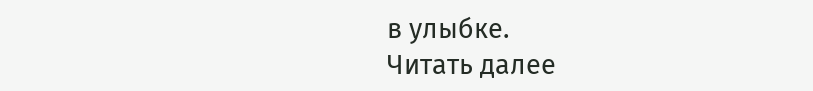в улыбке.
Читать далее